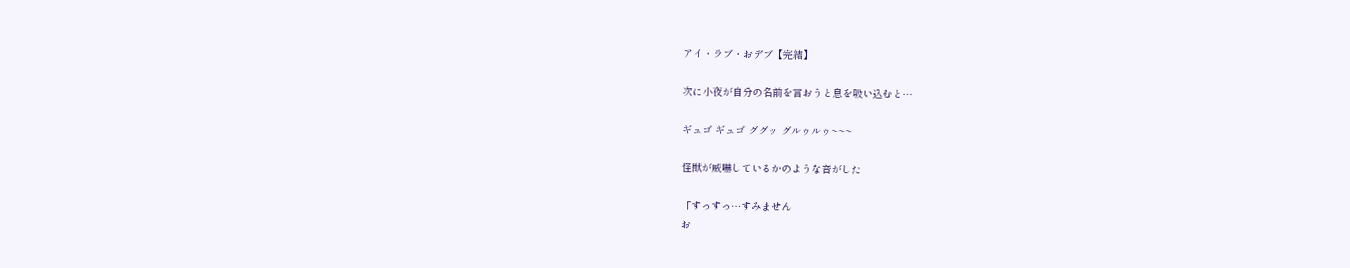アイ・ラブ・おデブ【完結】

次に小夜が自分の名前を言おうと息を吸い込むと…

ギュゴ ギュゴ ググッ グルゥルゥ~~~

怪獣が威嚇しているかのような音がした

「すっすっ…すみません
お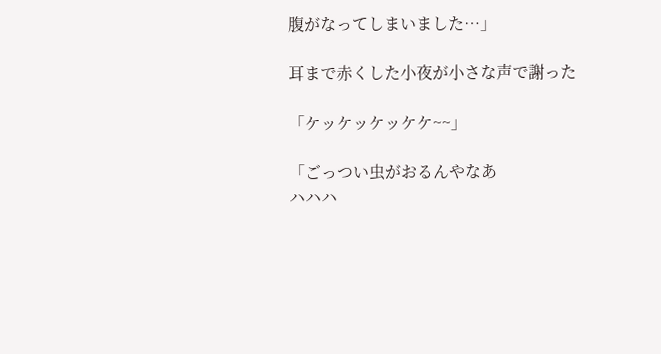腹がなってしまいました…」

耳まで赤くした小夜が小さな声で謝った

「ケッケッケッケケ~~」

「ごっつい虫がおるんやなあ
ハハハ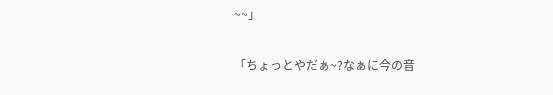~~」

「ちょっとやだぁ~?なぁに今の音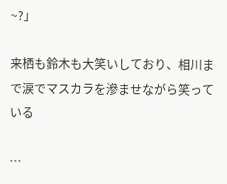~?」

来栖も鈴木も大笑いしており、相川まで涙でマスカラを滲ませながら笑っている

…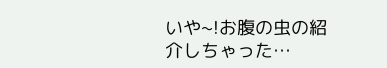いや~!お腹の虫の紹介しちゃった…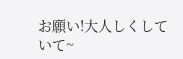お願い!大人しくしていて~